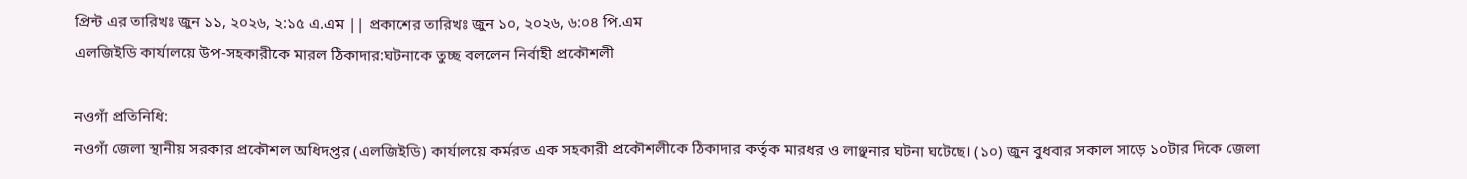প্রিন্ট এর তারিখঃ জুন ১১, ২০২৬, ২:১৫ এ.এম || প্রকাশের তারিখঃ জুন ১০, ২০২৬, ৬:০৪ পি.এম
এলজিইডি কার্যালয়ে উপ-সহকারীকে মারল ঠিকাদার:ঘটনাকে তুচ্ছ বললেন নির্বাহী প্রকৌশলী

নওগাঁ প্রতিনিধি:
নওগাঁ জেলা স্থানীয় সরকার প্রকৌশল অধিদপ্তর (এলজিইডি) কার্যালয়ে কর্মরত এক সহকারী প্রকৌশলীকে ঠিকাদার কর্তৃক মারধর ও লাঞ্ছনার ঘটনা ঘটেছে। (১০) জুন বুধবার সকাল সাড়ে ১০টার দিকে জেলা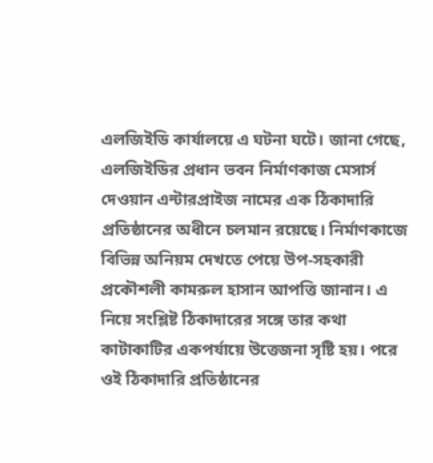এলজিইডি কার্যালয়ে এ ঘটনা ঘটে। জানা গেছে, এলজিইডির প্রধান ভবন নির্মাণকাজ মেসার্স দেওয়ান এন্টারপ্রাইজ নামের এক ঠিকাদারি প্রতিষ্ঠানের অধীনে চলমান রয়েছে। নির্মাণকাজে বিভিন্ন অনিয়ম দেখতে পেয়ে উপ-সহকারী প্রকৌশলী কামরুল হাসান আপত্তি জানান। এ নিয়ে সংশ্লিষ্ট ঠিকাদারের সঙ্গে তার কথা কাটাকাটির একপর্যায়ে উত্তেজনা সৃষ্টি হয়। পরে ওই ঠিকাদারি প্রতিষ্ঠানের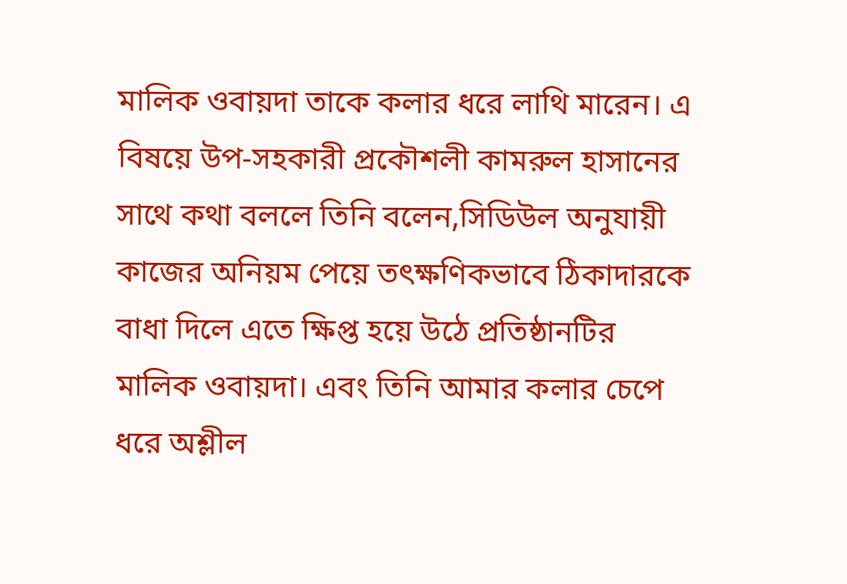মালিক ওবায়দা তাকে কলার ধরে লাথি মারেন। এ বিষয়ে উপ-সহকারী প্রকৌশলী কামরুল হাসানের সাথে কথা বললে তিনি বলেন,সিডিউল অনুযায়ী কাজের অনিয়ম পেয়ে তৎক্ষণিকভাবে ঠিকাদারকে বাধা দিলে এতে ক্ষিপ্ত হয়ে উঠে প্রতিষ্ঠানটির মালিক ওবায়দা। এবং তিনি আমার কলার চেপে ধরে অশ্লীল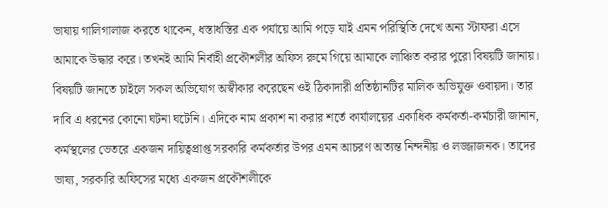ভাষায় গালিগালাজ করতে থাকেন, ধস্তাধস্তির এক পর্যায়ে আমি পড়ে যাই এমন পরিস্থিতি দেখে অন্য স্টাফরা এসে আমাকে উদ্ধার করে। তখনই আমি নির্বাহী প্রকৌশলীর অফিস রুমে গিয়ে আমাকে লাঞ্চিত করার পুরো বিষয়টি জানায়। বিষয়টি জানতে চাইলে সকল অভিযোগ অস্বীকার করেছেন ওই ঠিকাদারী প্রতিষ্ঠানটির মালিক অভিযুক্ত ওবায়দা। তার দাবি এ ধরনের কোনো ঘটনা ঘটেনি। এদিকে নাম প্রকাশ না করার শর্তে কার্যালয়ের একাধিক কর্মকর্তা-কর্মচারী জানান, কর্মস্থলের ভেতরে একজন দায়িত্বপ্রাপ্ত সরকারি কর্মকর্তার উপর এমন আচরণ অত্যন্ত নিন্দনীয় ও লজ্জাজনক। তাদের ভাষ্য, সরকারি অফিসের মধ্যে একজন প্রকৌশলীকে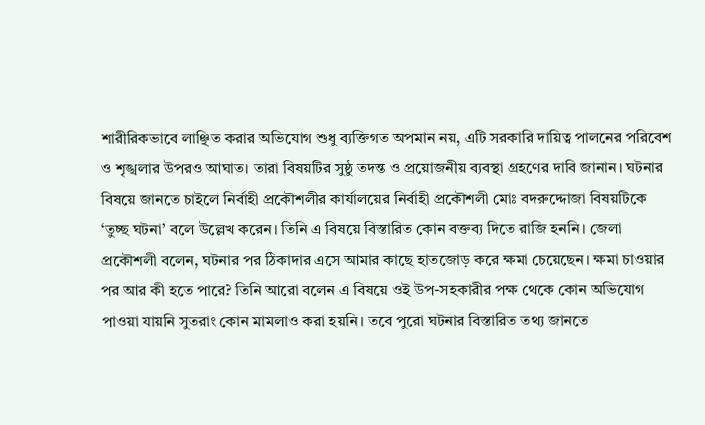শারীরিকভাবে লাঞ্ছিত করার অভিযোগ শুধু ব্যক্তিগত অপমান নয়, এটি সরকারি দায়িত্ব পালনের পরিবেশ ও শৃঙ্খলার উপরও আঘাত। তারা বিষয়টির সুষ্ঠু তদন্ত ও প্রয়োজনীয় ব্যবস্থা গ্রহণের দাবি জানান। ঘটনার বিষয়ে জানতে চাইলে নির্বাহী প্রকৌশলীর কার্যালয়ের নির্বাহী প্রকৌশলী মোঃ বদরুদ্দোজা বিষয়টিকে ‘তুচ্ছ ঘটনা’ বলে উল্লেখ করেন। তিনি এ বিষয়ে বিস্তারিত কোন বক্তব্য দিতে রাজি হননি। জেলা প্রকৌশলী বলেন, ঘটনার পর ঠিকাদার এসে আমার কাছে হাতজোড় করে ক্ষমা চেয়েছেন। ক্ষমা চাওয়ার পর আর কী হতে পারে? তিনি আরো বলেন এ বিষয়ে ওই উপ-সহকারীর পক্ষ থেকে কোন অভিযোগ পাওয়া যায়নি সুতরাং কোন মামলাও করা হয়নি। তবে পুরো ঘটনার বিস্তারিত তথ্য জানতে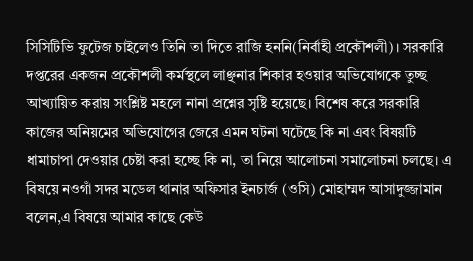সিসিটিভি ফুটেজ চাইলেও তিনি তা দিতে রাজি হননি(নির্বাহী প্রকৌশলী)। সরকারি দপ্তরের একজন প্রকৌশলী কর্মস্থলে লাঞ্ছনার শিকার হওয়ার অভিযোগকে তুচ্ছ আখ্যায়িত করায় সংশ্লিষ্ট মহলে নানা প্রশ্নের সৃষ্টি হয়েছে। বিশেষ করে সরকারি কাজের অনিয়মের অভিযোগের জেরে এমন ঘটনা ঘটেছে কি না এবং বিষয়টি ধামাচাপা দেওয়ার চেষ্টা করা হচ্ছে কি না, তা নিয়ে আলোচনা সমালোচনা চলছে। এ বিষয়ে নওগাঁ সদর মডেল থানার অফিসার ইনচার্জ (ওসি) মোহাম্মদ আসাদুজ্জামান বলেন,এ বিষয়ে আমার কাছে কেউ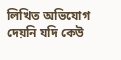লিখিত অভিযোগ দেয়নি যদি কেউ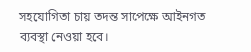সহযোগিতা চায় তদন্ত সাপেক্ষে আইনগত ব্যবস্থা নেওয়া হবে।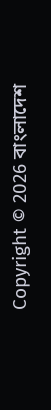Copyright © 2026 বাংলাদেশ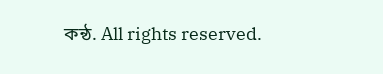কন্ঠ. All rights reserved.